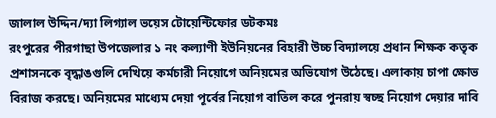জালাল উদ্দিন/দ্যা লিগ্যাল ভয়েস টোয়েন্টিফোর ডটকমঃ
রংপুরের পীরগাছা উপজেলার ১ নং কল্যাণী ইউনিয়নের বিহারী উচ্চ বিদ্যালয়ে প্রধান শিক্ষক কতৃক প্রশাসনকে বৃদ্ধাঙগুলি দেখিয়ে কর্মচারী নিয়োগে অনিয়মের অভিযোগ উঠেছে। এলাকায় চাপা ক্ষোভ বিরাজ করছে। অনিয়মের মাধ্যেম দেয়া পূর্বের নিয়োগ বাতিল করে পুনরায় স্বচ্ছ নিয়োগ দেয়ার দাবি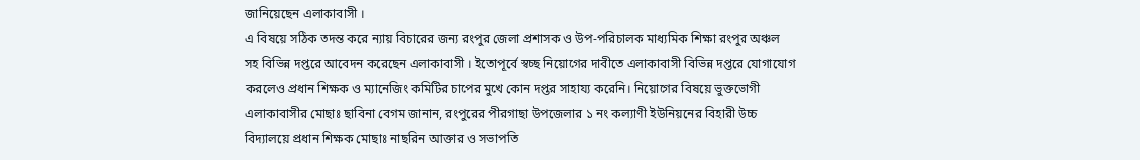জানিয়েছেন এলাকাবাসী ।
এ বিষয়ে সঠিক তদন্ত করে ন্যায় বিচারের জন্য রংপুর জেলা প্রশাসক ও উপ-পরিচালক মাধ্যমিক শিক্ষা রংপুর অঞ্চল সহ বিভিন্ন দপ্তরে আবেদন করেছেন এলাকাবাসী । ইতোপূর্বে স্বচ্ছ নিয়োগের দাবীতে এলাকাবাসী বিভিন্ন দপ্তরে যোগাযোগ করলেও প্রধান শিক্ষক ও ম্যানেজিং কমিটির চাপের মুখে কোন দপ্তর সাহায্য করেনি। নিয়োগের বিষয়ে ভুক্তভোগী এলাকাবাসীর মোছাঃ ছাবিনা বেগম জানান, রংপুরের পীরগাছা উপজেলার ১ নং কল্যাণী ইউনিয়নের বিহারী উচ্চ বিদ্যালয়ে প্রধান শিক্ষক মোছাঃ নাছরিন আক্তার ও সভাপতি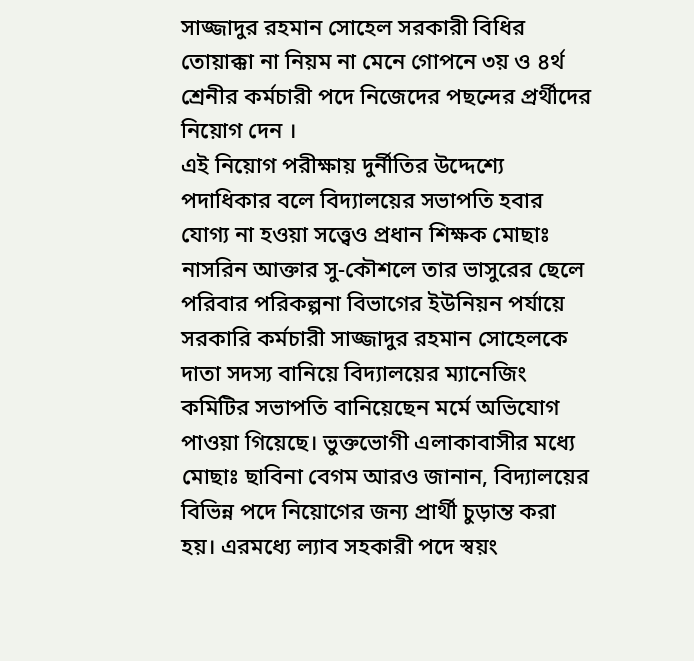সাজ্জাদুর রহমান সোহেল সরকারী বিধির তোয়াক্কা না নিয়ম না মেনে গোপনে ৩য় ও ৪র্থ শ্রেনীর কর্মচারী পদে নিজেদের পছন্দের প্রর্থীদের নিয়োগ দেন ।
এই নিয়োগ পরীক্ষায় দুর্নীতির উদ্দেশ্যে পদাধিকার বলে বিদ্যালয়ের সভাপতি হবার যোগ্য না হওয়া সত্ত্বেও প্রধান শিক্ষক মোছাঃ নাসরিন আক্তার সু-কৌশলে তার ভাসুরের ছেলে পরিবার পরিকল্পনা বিভাগের ইউনিয়ন পর্যায়ে সরকারি কর্মচারী সাজ্জাদুর রহমান সোহেলকে দাতা সদস্য বানিয়ে বিদ্যালয়ের ম্যানেজিং কমিটির সভাপতি বানিয়েছেন মর্মে অভিযোগ পাওয়া গিয়েছে। ভুক্তভোগী এলাকাবাসীর মধ্যে মোছাঃ ছাবিনা বেগম আরও জানান, বিদ্যালয়ের বিভিন্ন পদে নিয়োগের জন্য প্রার্থী চুড়ান্ত করা হয়। এরমধ্যে ল্যাব সহকারী পদে স্বয়ং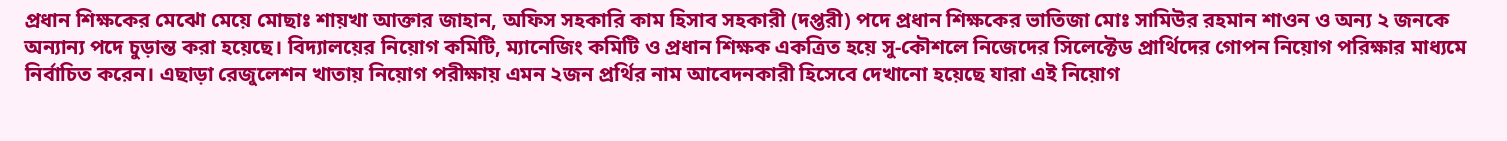প্রধান শিক্ষকের মেঝো মেয়ে মোছাঃ শায়খা আক্তার জাহান, অফিস সহকারি কাম হিসাব সহকারী (দপ্তরী) পদে প্রধান শিক্ষকের ভাতিজা মোঃ সামিউর রহমান শাওন ও অন্য ২ জনকে অন্যান্য পদে চুড়ান্ত করা হয়েছে। বিদ্যালয়ের নিয়োগ কমিটি, ম্যানেজিং কমিটি ও প্রধান শিক্ষক একত্রিত হয়ে সু-কৌশলে নিজেদের সিলেক্টেড প্রার্থিদের গোপন নিয়োগ পরিক্ষার মাধ্যমে নির্বাচিত করেন। এছাড়া রেজুলেশন খাতায় নিয়োগ পরীক্ষায় এমন ২জন প্রর্থির নাম আবেদনকারী হিসেবে দেখানো হয়েছে যারা এই নিয়োগ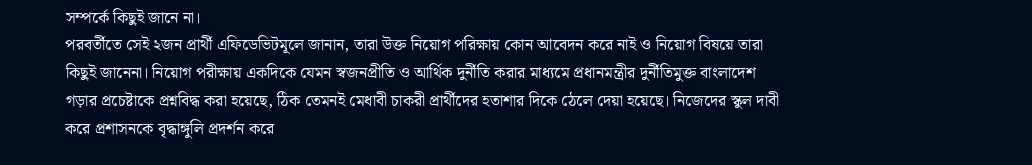সম্পর্কে কিছুই জানে না।
পরবর্তীতে সেই ২জন প্রার্থী এফিডেভিটমূলে জানান, তারা উক্ত নিয়োগ পরিক্ষায় কোন আবেদন করে নাই ও নিয়োগ বিষয়ে তারা কিছুই জানেনা। নিয়োগ পরীক্ষায় একদিকে যেমন স্বজনপ্রীতি ও আর্থিক দুর্নীতি করার মাধ্যমে প্রধানমন্ত্রীর দুর্নীতিমুক্ত বাংলাদেশ গড়ার প্রচেষ্টাকে প্রশ্নবিদ্ধ করা হয়েছে, ঠিক তেমনই মেধাবী চাকরী প্রার্থীদের হতাশার দিকে ঠেলে দেয়া হয়েছে। নিজেদের স্কুল দাবী করে প্রশাসনকে বৃদ্ধাঙ্গুলি প্রদর্শন করে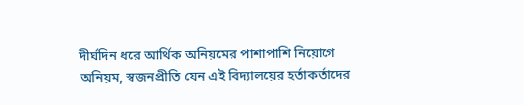দীর্ঘদিন ধরে আর্থিক অনিয়মের পাশাপাশি নিয়োগে অনিয়ম, স্বজনপ্রীতি যেন এই বিদ্যালয়ের হর্তাকর্তাদের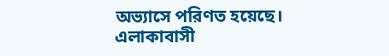অভ্যাসে পরিণত হয়েছে। এলাকাবাসী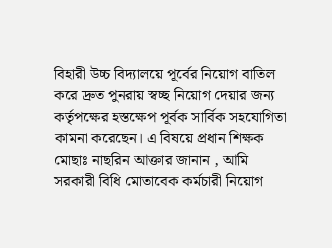বিহারী উচ্চ বিদ্যালয়ে পূর্বের নিয়োগ বাতিল করে দ্রুত পুনরায় স্বচ্ছ নিয়োগ দেয়ার জন্য কর্তৃপক্ষের হস্তক্ষেপ পূর্বক সার্বিক সহযোগিতা কামনা করেছেন। এ বিষয়ে প্রধান শিক্ষক মোছাঃ নাছরিন আক্তার জানান , আমি সরকারী বিধি মোতাবেক কর্মচারী নিয়োগ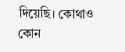দিয়েছি। কোথাও কোন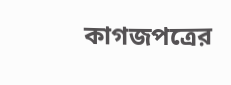কাগজপত্রের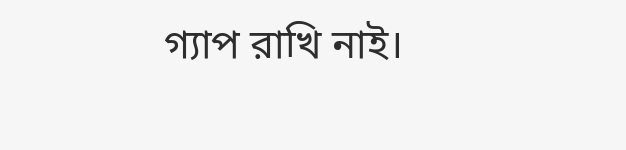গ্যাপ রাখি নাই।